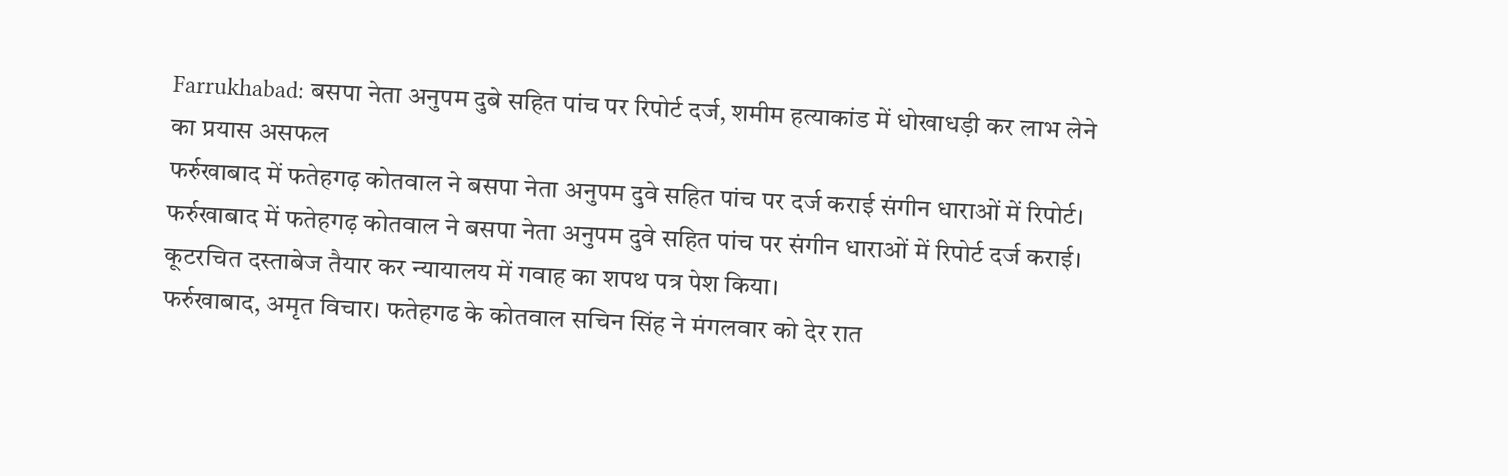Farrukhabad: बसपा नेता अनुपम दुबे सहित पांच पर रिपोर्ट दर्ज, शमीम हत्याकांड में धोखाधड़ी कर लाभ लेने का प्रयास असफल
फर्रुखाबाद में फतेहगढ़ कोतवाल ने बसपा नेता अनुपम दुवे सहित पांच पर दर्ज कराई संगीन धाराओं में रिपोर्ट।
फर्रुखाबाद में फतेहगढ़ कोतवाल ने बसपा नेता अनुपम दुवे सहित पांच पर संगीन धाराओं में रिपोर्ट दर्ज कराई। कूटरचित दस्ताबेज तैयार कर न्यायालय में गवाह का शपथ पत्र पेश किया।
फर्रुखाबाद, अमृत विचार। फतेहगढ के कोतवाल सचिन सिंह ने मंगलवार को देर रात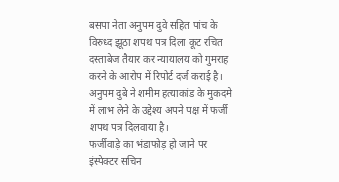बसपा नेता अनुपम दुवे सहित पांच के विरुध्द झूठा शपथ पत्र दिला कूट रचित दस्ताबेज तैयार कर न्यायालय को गुमराह करने के आरोप में रिपोर्ट दर्ज कराई है। अनुपम दुबे ने शमीम हत्याकांड के मुकदमे में लाभ लेने के उद्देश्य अपने पक्ष में फर्जी शपथ पत्र दिलवाया है।
फर्जीवाड़े का भंडाफोड़ हो जाने पर इंस्पेक्टर सचिन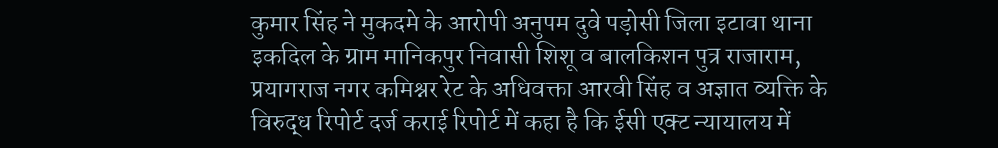कुमार सिंह ने मुकदमे के आरोपी अनुपम दुवे पड़ोसी जिला इटावा थाना इकदिल के ग्राम मानिकपुर निवासी शिशू व बालकिशन पुत्र राजाराम, प्रयागराज नगर कमिश्नर रेट के अधिवक्ता आरवी सिंह व अज्ञात व्यक्ति के विरुद्ध रिपोर्ट दर्ज कराई रिपोर्ट में कहा है कि ईसी एक्ट न्यायालय में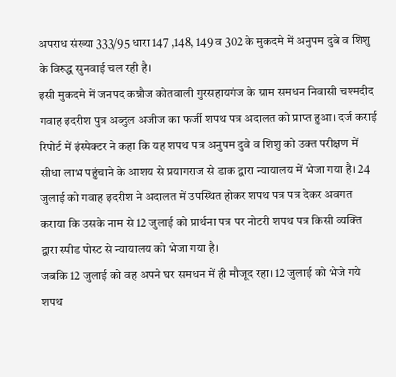अपराध संख्या 333/95 धारा 147 ,148, 149 व 302 के मुकदमे में अनुपम दुबे व शिशु के विरुद्ध सुनवाई चल रही है।
इसी मुकदमे में जनपद कन्नौज कोतवाली गुरसहायगंज के ग्राम समधन निवासी चश्मदीद गवाह इदरीश पुत्र अब्दुल अजीज का फर्जी शपथ पत्र अदालत को प्राप्त हुआ। दर्ज कराई रिपोर्ट में इंस्पेक्टर ने कहा कि यह शपथ पत्र अनुपम दुवे व शिशु को उक्त परीक्षण में सीधा लाभ पहुंचाने के आशय से प्रयागराज से डाक द्वारा न्यायालय में भेजा गया है। 24 जुलाई को गवाह इदरीश ने अदालत में उपस्थित होकर शपथ पत्र पत्र देकर अवगत कराया कि उसके नाम से 12 जुलाई को प्रार्थना पत्र पर नोटरी शपथ पत्र किसी व्यक्ति द्वारा स्पीड पोस्ट से न्यायालय को भेजा गया है।
जबकि 12 जुलाई को वह अपने घर समधन में ही मौजूद रहा। 12 जुलाई को भेजे गये शपथ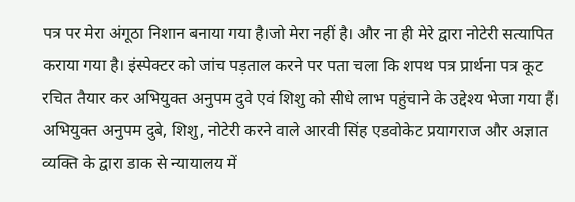पत्र पर मेरा अंगूठा निशान बनाया गया है।जो मेरा नहीं है। और ना ही मेरे द्वारा नोटेरी सत्यापित कराया गया है। इंस्पेक्टर को जांच पड़ताल करने पर पता चला कि शपथ पत्र प्रार्थना पत्र कूट रचित तैयार कर अभियुक्त अनुपम दुवे एवं शिशु को सीधे लाभ पहुंचाने के उद्देश्य भेजा गया हैं।
अभियुक्त अनुपम दुबे, शिशु, नोटेरी करने वाले आरवी सिंह एडवोकेट प्रयागराज और अज्ञात व्यक्ति के द्वारा डाक से न्यायालय में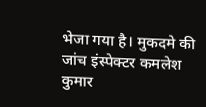भेजा गया है। मुकदमे की जांच इंस्पेक्टर कमलेश कुमार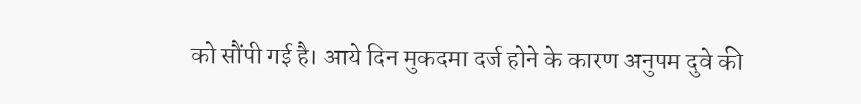को सौंपी गई है। आये दिन मुकदमा दर्ज होने के कारण अनुपम दुवे की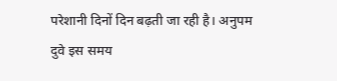परेशानी दिनों दिन बढ़ती जा रही है। अनुपम दुवे इस समय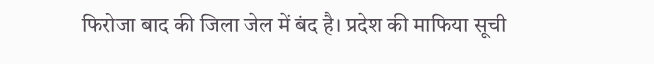फिरोजा बाद की जिला जेल में बंद है। प्रदेश की माफिया सूची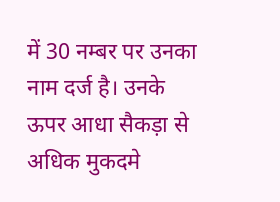में 30 नम्बर पर उनका नाम दर्ज है। उनके ऊपर आधा सैकड़ा से अधिक मुकदमे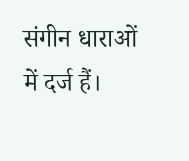संगीन धाराओं में दर्ज हैं।